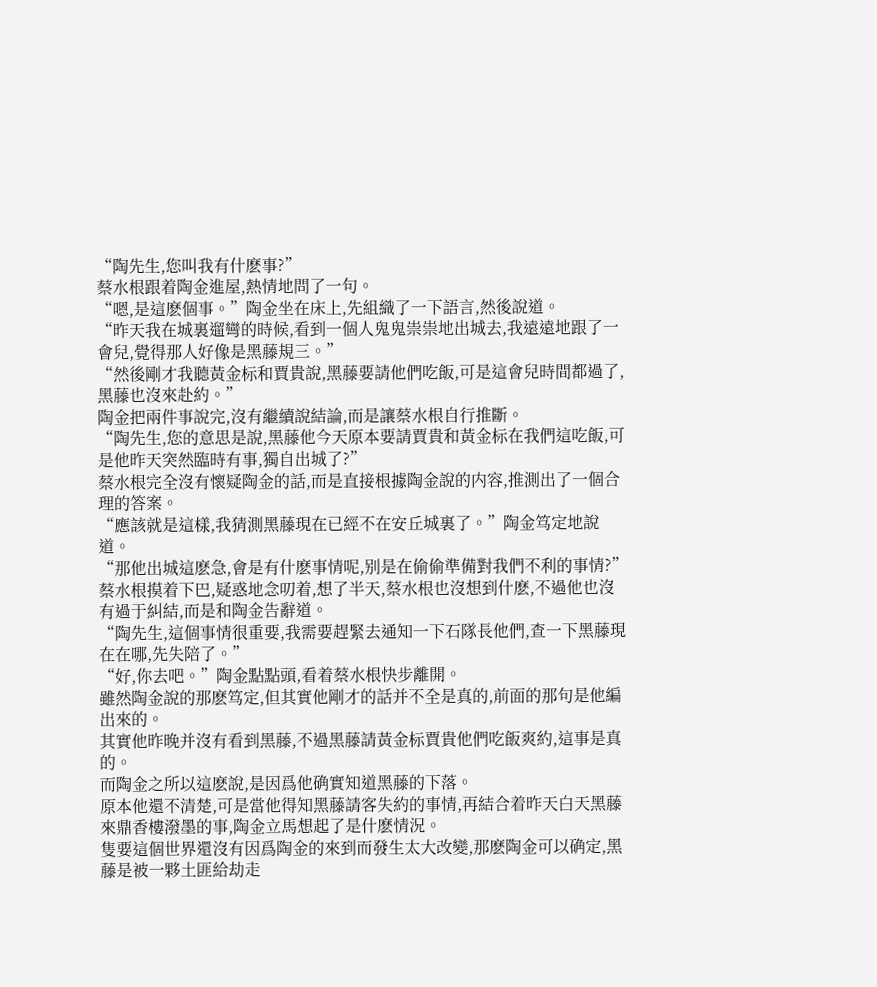“陶先生,您叫我有什麽事?”
蔡水根跟着陶金進屋,熱情地問了一句。
“嗯,是這麽個事。”陶金坐在床上,先組織了一下語言,然後說道。
“昨天我在城裏遛彎的時候,看到一個人鬼鬼祟祟地出城去,我遠遠地跟了一會兒,覺得那人好像是黑藤規三。”
“然後剛才我聽黃金标和賈貴說,黑藤要請他們吃飯,可是這會兒時間都過了,黑藤也沒來赴約。”
陶金把兩件事說完,沒有繼續說結論,而是讓蔡水根自行推斷。
“陶先生,您的意思是說,黑藤他今天原本要請賈貴和黃金标在我們這吃飯,可是他昨天突然臨時有事,獨自出城了?”
蔡水根完全沒有懷疑陶金的話,而是直接根據陶金說的内容,推測出了一個合理的答案。
“應該就是這樣,我猜測黑藤現在已經不在安丘城裏了。”陶金笃定地說道。
“那他出城這麽急,會是有什麽事情呢,别是在偷偷準備對我們不利的事情?”
蔡水根摸着下巴,疑惑地念叨着,想了半天,蔡水根也沒想到什麽,不過他也沒有過于糾結,而是和陶金告辭道。
“陶先生,這個事情很重要,我需要趕緊去通知一下石隊長他們,查一下黑藤現在在哪,先失陪了。”
“好,你去吧。”陶金點點頭,看着蔡水根快步離開。
雖然陶金說的那麽笃定,但其實他剛才的話并不全是真的,前面的那句是他編出來的。
其實他昨晚并沒有看到黑藤,不過黑藤請黃金标賈貴他們吃飯爽約,這事是真的。
而陶金之所以這麽說,是因爲他确實知道黑藤的下落。
原本他還不清楚,可是當他得知黑藤請客失約的事情,再結合着昨天白天黑藤來鼎香樓潑墨的事,陶金立馬想起了是什麽情況。
隻要這個世界還沒有因爲陶金的來到而發生太大改變,那麽陶金可以确定,黑藤是被一夥土匪給劫走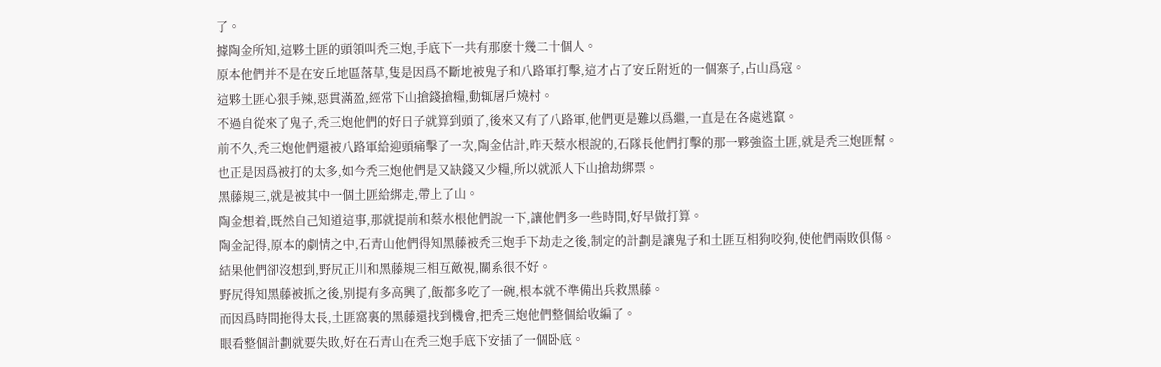了。
據陶金所知,這夥土匪的頭領叫秃三炮,手底下一共有那麽十幾二十個人。
原本他們并不是在安丘地區落草,隻是因爲不斷地被鬼子和八路軍打擊,這才占了安丘附近的一個寨子,占山爲寇。
這夥土匪心狠手辣,惡貫滿盈,經常下山搶錢搶糧,動辄屠戶燒村。
不過自從來了鬼子,秃三炮他們的好日子就算到頭了,後來又有了八路軍,他們更是難以爲繼,一直是在各處逃竄。
前不久,秃三炮他們還被八路軍給迎頭痛擊了一次,陶金估計,昨天蔡水根說的,石隊長他們打擊的那一夥強盜土匪,就是秃三炮匪幫。
也正是因爲被打的太多,如今秃三炮他們是又缺錢又少糧,所以就派人下山搶劫綁票。
黑藤規三,就是被其中一個土匪給綁走,帶上了山。
陶金想着,既然自己知道這事,那就提前和蔡水根他們說一下,讓他們多一些時間,好早做打算。
陶金記得,原本的劇情之中,石青山他們得知黑藤被秃三炮手下劫走之後,制定的計劃是讓鬼子和土匪互相狗咬狗,使他們兩敗俱傷。
結果他們卻沒想到,野尻正川和黑藤規三相互敵視,關系很不好。
野尻得知黑藤被抓之後,别提有多高興了,飯都多吃了一碗,根本就不準備出兵救黑藤。
而因爲時間拖得太長,土匪窩裏的黑藤還找到機會,把秃三炮他們整個給收編了。
眼看整個計劃就要失敗,好在石青山在秃三炮手底下安插了一個卧底。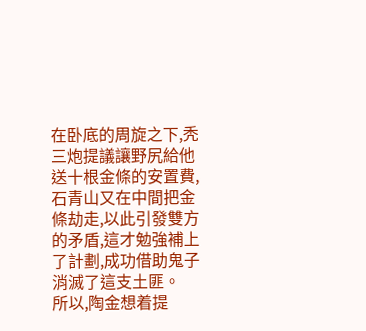在卧底的周旋之下,秃三炮提議讓野尻給他送十根金條的安置費,石青山又在中間把金條劫走,以此引發雙方的矛盾,這才勉強補上了計劃,成功借助鬼子消滅了這支土匪。
所以,陶金想着提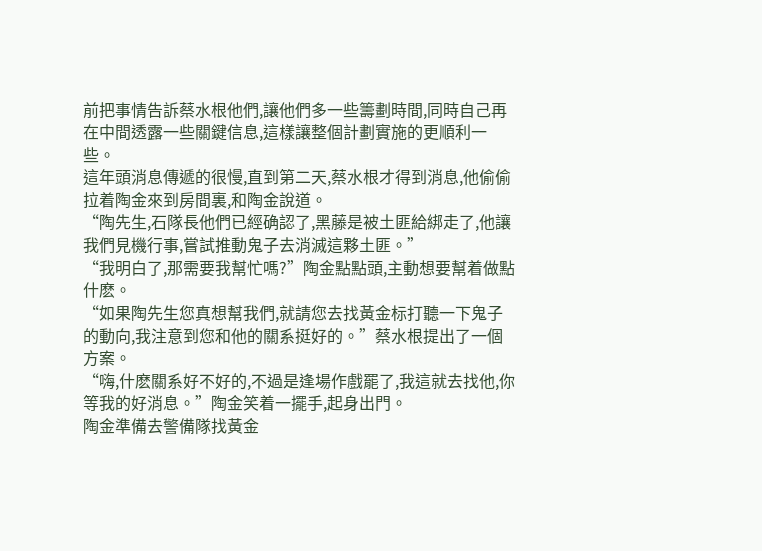前把事情告訴蔡水根他們,讓他們多一些籌劃時間,同時自己再在中間透露一些關鍵信息,這樣讓整個計劃實施的更順利一些。
這年頭消息傳遞的很慢,直到第二天,蔡水根才得到消息,他偷偷拉着陶金來到房間裏,和陶金說道。
“陶先生,石隊長他們已經确認了,黑藤是被土匪給綁走了,他讓我們見機行事,嘗試推動鬼子去消滅這夥土匪。”
“我明白了,那需要我幫忙嗎?”陶金點點頭,主動想要幫着做點什麽。
“如果陶先生您真想幫我們,就請您去找黃金标打聽一下鬼子的動向,我注意到您和他的關系挺好的。”蔡水根提出了一個方案。
“嗨,什麽關系好不好的,不過是逢場作戲罷了,我這就去找他,你等我的好消息。”陶金笑着一擺手,起身出門。
陶金準備去警備隊找黃金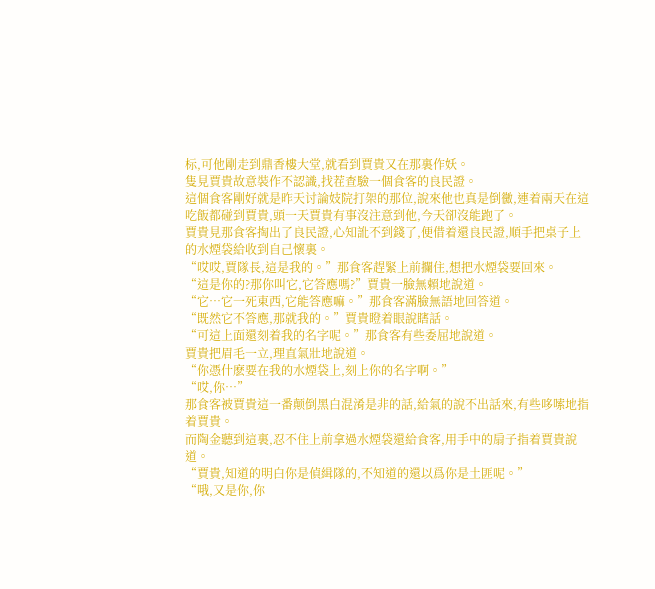标,可他剛走到鼎香樓大堂,就看到賈貴又在那裏作妖。
隻見賈貴故意裝作不認識,找茬查驗一個食客的良民證。
這個食客剛好就是昨天讨論妓院打架的那位,說來他也真是倒黴,連着兩天在這吃飯都碰到賈貴,頭一天賈貴有事沒注意到他,今天卻沒能跑了。
賈貴見那食客掏出了良民證,心知訛不到錢了,便借着還良民證,順手把桌子上的水煙袋給收到自己懷裏。
“哎哎,賈隊長,這是我的。”那食客趕緊上前攔住,想把水煙袋要回來。
“這是你的?那你叫它,它答應嗎?”賈貴一臉無賴地說道。
“它…它一死東西,它能答應嘛。”那食客滿臉無語地回答道。
“既然它不答應,那就我的。”賈貴瞪着眼說瞎話。
“可這上面還刻着我的名字呢。”那食客有些委屈地說道。
賈貴把眉毛一立,理直氣壯地說道。
“你憑什麽要在我的水煙袋上,刻上你的名字啊。”
“哎,你…”
那食客被賈貴這一番颠倒黑白混淆是非的話,給氣的說不出話來,有些哆嗦地指着賈貴。
而陶金聽到這裏,忍不住上前拿過水煙袋還給食客,用手中的扇子指着賈貴說道。
“賈貴,知道的明白你是偵緝隊的,不知道的還以爲你是土匪呢。”
“哦,又是你,你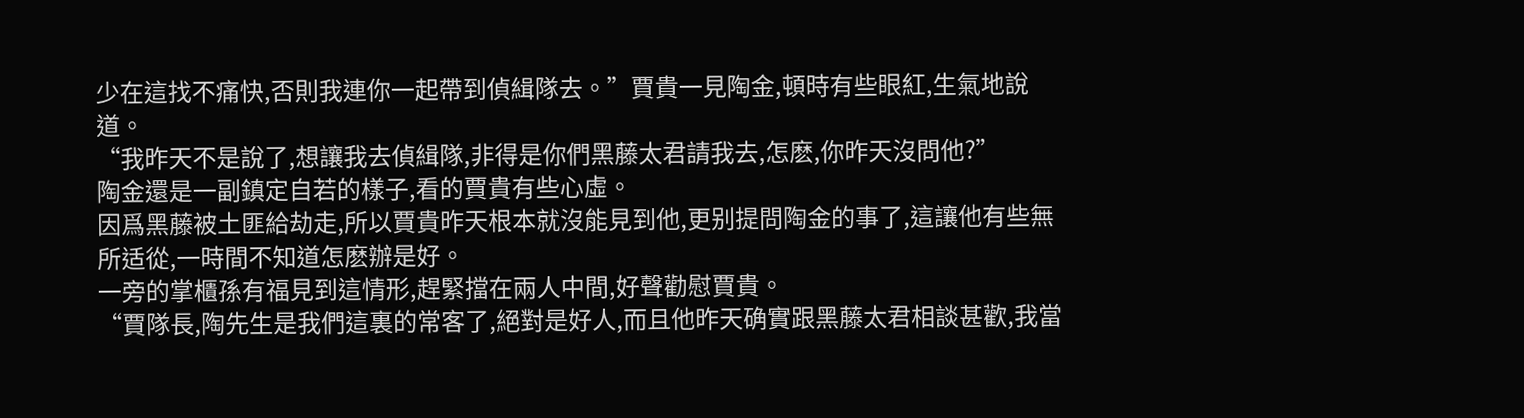少在這找不痛快,否則我連你一起帶到偵緝隊去。”賈貴一見陶金,頓時有些眼紅,生氣地說道。
“我昨天不是說了,想讓我去偵緝隊,非得是你們黑藤太君請我去,怎麽,你昨天沒問他?”
陶金還是一副鎮定自若的樣子,看的賈貴有些心虛。
因爲黑藤被土匪給劫走,所以賈貴昨天根本就沒能見到他,更别提問陶金的事了,這讓他有些無所适從,一時間不知道怎麽辦是好。
一旁的掌櫃孫有福見到這情形,趕緊擋在兩人中間,好聲勸慰賈貴。
“賈隊長,陶先生是我們這裏的常客了,絕對是好人,而且他昨天确實跟黑藤太君相談甚歡,我當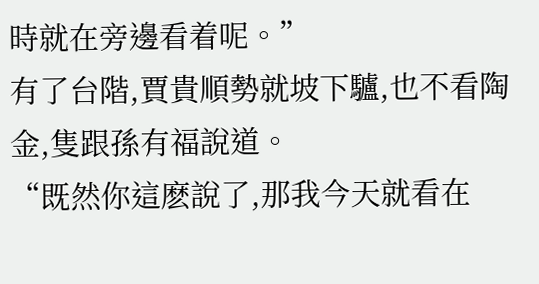時就在旁邊看着呢。”
有了台階,賈貴順勢就坡下驢,也不看陶金,隻跟孫有福說道。
“既然你這麽說了,那我今天就看在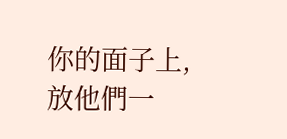你的面子上,放他們一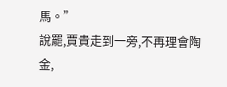馬。”
說罷,賈貴走到一旁,不再理會陶金,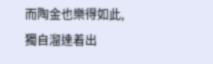而陶金也樂得如此,獨自溜達着出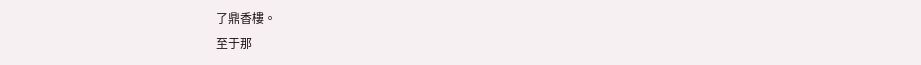了鼎香樓。
至于那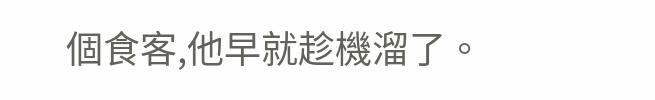個食客,他早就趁機溜了。